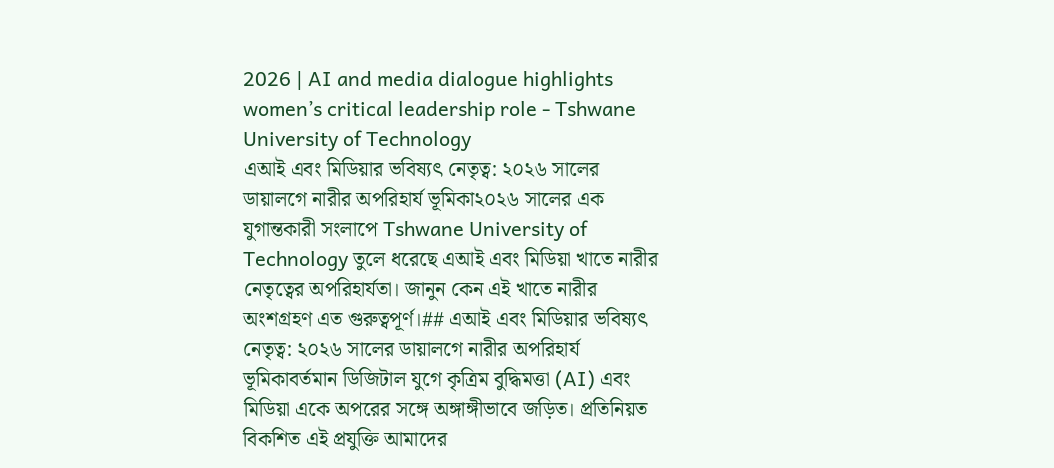2026 | AI and media dialogue highlights women’s critical leadership role - Tshwane University of Technology
এআই এবং মিডিয়ার ভবিষ্যৎ নেতৃত্ব: ২০২৬ সালের ডায়ালগে নারীর অপরিহার্য ভূমিকা২০২৬ সালের এক যুগান্তকারী সংলাপে Tshwane University of Technology তুলে ধরেছে এআই এবং মিডিয়া খাতে নারীর নেতৃত্বের অপরিহার্যতা। জানুন কেন এই খাতে নারীর অংশগ্রহণ এত গুরুত্বপূর্ণ।## এআই এবং মিডিয়ার ভবিষ্যৎ নেতৃত্ব: ২০২৬ সালের ডায়ালগে নারীর অপরিহার্য ভূমিকাবর্তমান ডিজিটাল যুগে কৃত্রিম বুদ্ধিমত্তা (AI) এবং মিডিয়া একে অপরের সঙ্গে অঙ্গাঙ্গীভাবে জড়িত। প্রতিনিয়ত বিকশিত এই প্রযুক্তি আমাদের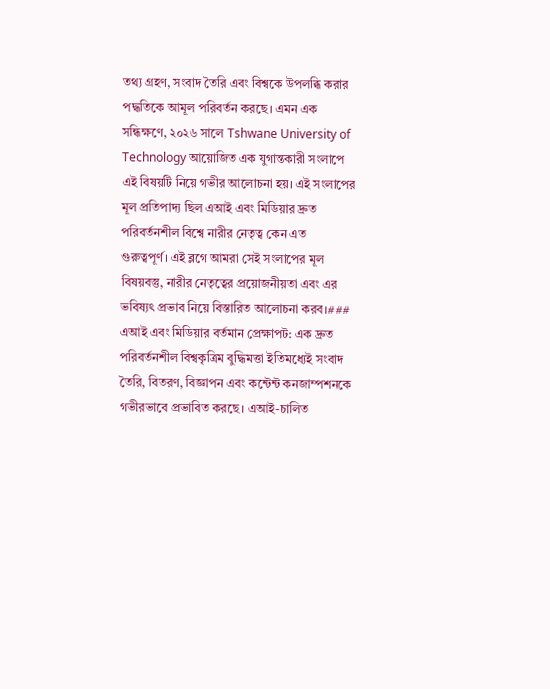তথ্য গ্রহণ, সংবাদ তৈরি এবং বিশ্বকে উপলব্ধি করার পদ্ধতিকে আমূল পরিবর্তন করছে। এমন এক সন্ধিক্ষণে, ২০২৬ সালে Tshwane University of Technology আয়োজিত এক যুগান্তকারী সংলাপে এই বিষয়টি নিয়ে গভীর আলোচনা হয়। এই সংলাপের মূল প্রতিপাদ্য ছিল এআই এবং মিডিয়ার দ্রুত পরিবর্তনশীল বিশ্বে নারীর নেতৃত্ব কেন এত গুরুত্বপূর্ণ। এই ব্লগে আমরা সেই সংলাপের মূল বিষয়বস্তু, নারীর নেতৃত্বের প্রয়োজনীয়তা এবং এর ভবিষ্যৎ প্রভাব নিয়ে বিস্তারিত আলোচনা করব।### এআই এবং মিডিয়ার বর্তমান প্রেক্ষাপট: এক দ্রুত পরিবর্তনশীল বিশ্বকৃত্রিম বুদ্ধিমত্তা ইতিমধ্যেই সংবাদ তৈরি, বিতরণ, বিজ্ঞাপন এবং কন্টেন্ট কনজাম্পশনকে গভীরভাবে প্রভাবিত করছে। এআই-চালিত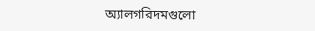অ্যালগরিদমগুলো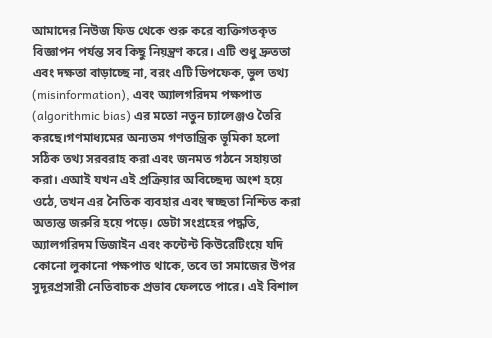আমাদের নিউজ ফিড থেকে শুরু করে ব্যক্তিগতকৃত বিজ্ঞাপন পর্যন্ত সব কিছু নিয়ন্ত্রণ করে। এটি শুধু দ্রুততা এবং দক্ষতা বাড়াচ্ছে না, বরং এটি ডিপফেক, ভুল তথ্য (misinformation), এবং অ্যালগরিদম পক্ষপাত (algorithmic bias) এর মতো নতুন চ্যালেঞ্জও তৈরি করছে।গণমাধ্যমের অন্যতম গণতান্ত্রিক ভূমিকা হলো সঠিক তথ্য সরবরাহ করা এবং জনমত গঠনে সহায়তা করা। এআই যখন এই প্রক্রিয়ার অবিচ্ছেদ্য অংশ হয়ে ওঠে, তখন এর নৈতিক ব্যবহার এবং স্বচ্ছতা নিশ্চিত করা অত্যন্ত জরুরি হয়ে পড়ে। ডেটা সংগ্রহের পদ্ধতি, অ্যালগরিদম ডিজাইন এবং কন্টেন্ট কিউরেটিংয়ে যদি কোনো লুকানো পক্ষপাত থাকে, তবে তা সমাজের উপর সুদূরপ্রসারী নেতিবাচক প্রভাব ফেলতে পারে। এই বিশাল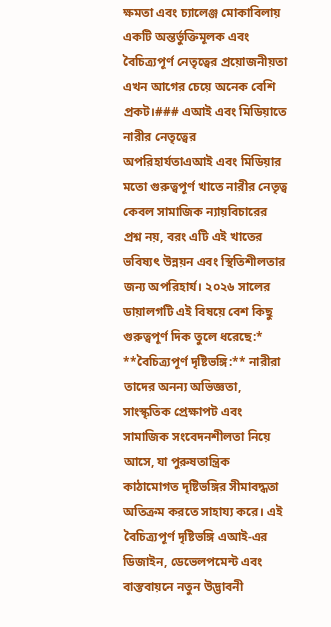ক্ষমতা এবং চ্যালেঞ্জ মোকাবিলায় একটি অন্তর্ভুক্তিমূলক এবং বৈচিত্র্যপূর্ণ নেতৃত্বের প্রয়োজনীয়তা এখন আগের চেয়ে অনেক বেশি প্রকট।### এআই এবং মিডিয়াতে নারীর নেতৃত্বের অপরিহার্যতাএআই এবং মিডিয়ার মতো গুরুত্বপূর্ণ খাতে নারীর নেতৃত্ব কেবল সামাজিক ন্যায়বিচারের প্রশ্ন নয়, বরং এটি এই খাতের ভবিষ্যৎ উন্নয়ন এবং স্থিতিশীলতার জন্য অপরিহার্য। ২০২৬ সালের ডায়ালগটি এই বিষয়ে বেশ কিছু গুরুত্বপূর্ণ দিক তুলে ধরেছে:* **বৈচিত্র্যপূর্ণ দৃষ্টিভঙ্গি:** নারীরা তাদের অনন্য অভিজ্ঞতা, সাংস্কৃতিক প্রেক্ষাপট এবং সামাজিক সংবেদনশীলতা নিয়ে আসে, যা পুরুষতান্ত্রিক কাঠামোগত দৃষ্টিভঙ্গির সীমাবদ্ধতা অতিক্রম করতে সাহায্য করে। এই বৈচিত্র্যপূর্ণ দৃষ্টিভঙ্গি এআই-এর ডিজাইন, ডেভেলপমেন্ট এবং বাস্তবায়নে নতুন উদ্ভাবনী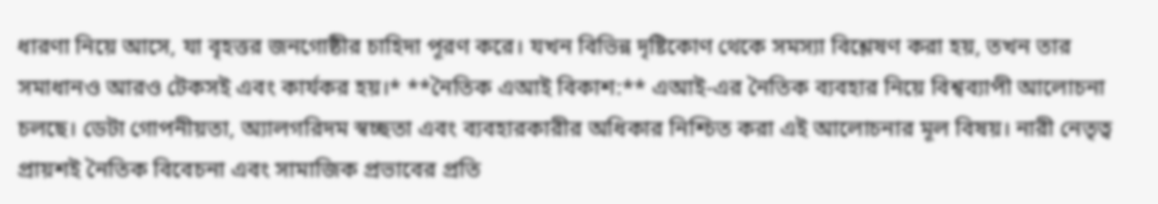ধারণা নিয়ে আসে, যা বৃহত্তর জনগোষ্ঠীর চাহিদা পূরণ করে। যখন বিভিন্ন দৃষ্টিকোণ থেকে সমস্যা বিশ্লেষণ করা হয়, তখন তার সমাধানও আরও টেকসই এবং কার্যকর হয়।* **নৈতিক এআই বিকাশ:** এআই-এর নৈতিক ব্যবহার নিয়ে বিশ্বব্যাপী আলোচনা চলছে। ডেটা গোপনীয়তা, অ্যালগরিদম স্বচ্ছতা এবং ব্যবহারকারীর অধিকার নিশ্চিত করা এই আলোচনার মূল বিষয়। নারী নেতৃত্ব প্রায়শই নৈতিক বিবেচনা এবং সামাজিক প্রভাবের প্রতি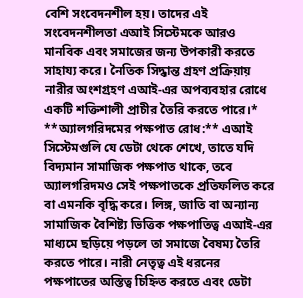বেশি সংবেদনশীল হয়। তাদের এই সংবেদনশীলতা এআই সিস্টেমকে আরও মানবিক এবং সমাজের জন্য উপকারী করতে সাহায্য করে। নৈতিক সিদ্ধান্ত গ্রহণ প্রক্রিয়ায় নারীর অংশগ্রহণ এআই-এর অপব্যবহার রোধে একটি শক্তিশালী প্রাচীর তৈরি করতে পারে।* **অ্যালগরিদমের পক্ষপাত রোধ:** এআই সিস্টেমগুলি যে ডেটা থেকে শেখে, তাতে যদি বিদ্যমান সামাজিক পক্ষপাত থাকে, তবে অ্যালগরিদমও সেই পক্ষপাতকে প্রতিফলিত করে বা এমনকি বৃদ্ধি করে। লিঙ্গ, জাতি বা অন্যান্য সামাজিক বৈশিষ্ট্য ভিত্তিক পক্ষপাতিত্ব এআই-এর মাধ্যমে ছড়িয়ে পড়লে তা সমাজে বৈষম্য তৈরি করতে পারে। নারী নেতৃত্ব এই ধরনের পক্ষপাতের অস্তিত্ব চিহ্নিত করতে এবং ডেটা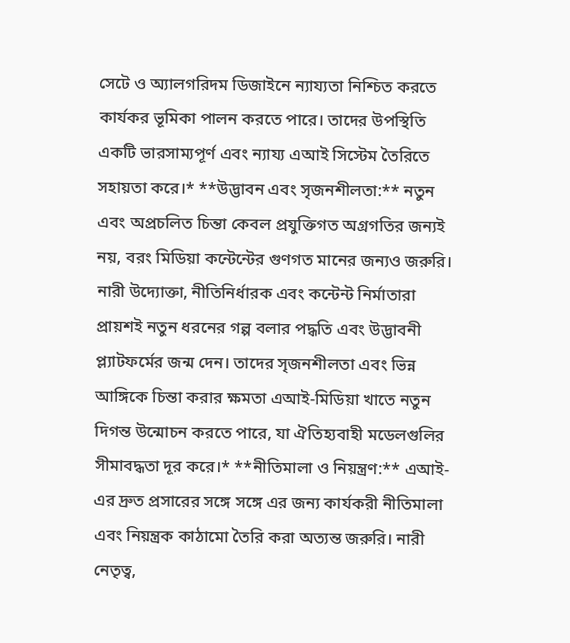সেটে ও অ্যালগরিদম ডিজাইনে ন্যায্যতা নিশ্চিত করতে কার্যকর ভূমিকা পালন করতে পারে। তাদের উপস্থিতি একটি ভারসাম্যপূর্ণ এবং ন্যায্য এআই সিস্টেম তৈরিতে সহায়তা করে।* **উদ্ভাবন এবং সৃজনশীলতা:** নতুন এবং অপ্রচলিত চিন্তা কেবল প্রযুক্তিগত অগ্রগতির জন্যই নয়, বরং মিডিয়া কন্টেন্টের গুণগত মানের জন্যও জরুরি। নারী উদ্যোক্তা, নীতিনির্ধারক এবং কন্টেন্ট নির্মাতারা প্রায়শই নতুন ধরনের গল্প বলার পদ্ধতি এবং উদ্ভাবনী প্ল্যাটফর্মের জন্ম দেন। তাদের সৃজনশীলতা এবং ভিন্ন আঙ্গিকে চিন্তা করার ক্ষমতা এআই-মিডিয়া খাতে নতুন দিগন্ত উন্মোচন করতে পারে, যা ঐতিহ্যবাহী মডেলগুলির সীমাবদ্ধতা দূর করে।* **নীতিমালা ও নিয়ন্ত্রণ:** এআই-এর দ্রুত প্রসারের সঙ্গে সঙ্গে এর জন্য কার্যকরী নীতিমালা এবং নিয়ন্ত্রক কাঠামো তৈরি করা অত্যন্ত জরুরি। নারী নেতৃত্ব,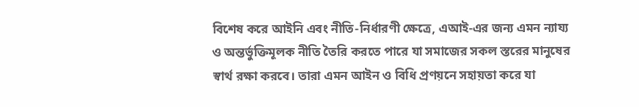বিশেষ করে আইনি এবং নীতি-নির্ধারণী ক্ষেত্রে, এআই-এর জন্য এমন ন্যায্য ও অন্তর্ভুক্তিমূলক নীতি তৈরি করতে পারে যা সমাজের সকল স্তরের মানুষের স্বার্থ রক্ষা করবে। তারা এমন আইন ও বিধি প্রণয়নে সহায়তা করে যা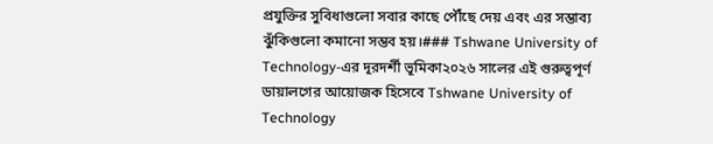প্রযুক্তির সুবিধাগুলো সবার কাছে পৌঁছে দেয় এবং এর সম্ভাব্য ঝুঁকিগুলো কমানো সম্ভব হয়।### Tshwane University of Technology-এর দূরদর্শী ভূমিকা২০২৬ সালের এই গুরুত্বপূর্ণ ডায়ালগের আয়োজক হিসেবে Tshwane University of Technology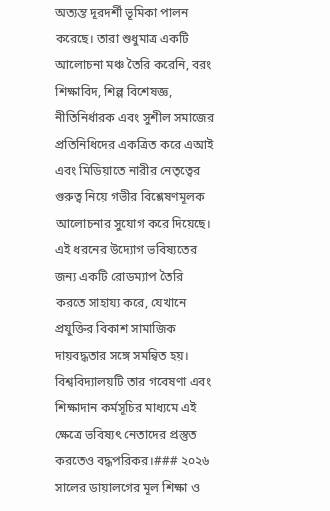অত্যন্ত দূরদর্শী ভূমিকা পালন করেছে। তারা শুধুমাত্র একটি আলোচনা মঞ্চ তৈরি করেনি, বরং শিক্ষাবিদ, শিল্প বিশেষজ্ঞ, নীতিনির্ধারক এবং সুশীল সমাজের প্রতিনিধিদের একত্রিত করে এআই এবং মিডিয়াতে নারীর নেতৃত্বের গুরুত্ব নিয়ে গভীর বিশ্লেষণমূলক আলোচনার সুযোগ করে দিয়েছে। এই ধরনের উদ্যোগ ভবিষ্যতের জন্য একটি রোডম্যাপ তৈরি করতে সাহায্য করে, যেখানে প্রযুক্তির বিকাশ সামাজিক দায়বদ্ধতার সঙ্গে সমন্বিত হয়। বিশ্ববিদ্যালয়টি তার গবেষণা এবং শিক্ষাদান কর্মসূচির মাধ্যমে এই ক্ষেত্রে ভবিষ্যৎ নেতাদের প্রস্তুত করতেও বদ্ধপরিকর।### ২০২৬ সালের ডায়ালগের মূল শিক্ষা ও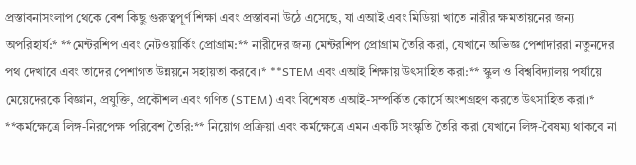প্রস্তাবনাসংলাপ থেকে বেশ কিছু গুরুত্বপূর্ণ শিক্ষা এবং প্রস্তাবনা উঠে এসেছে, যা এআই এবং মিডিয়া খাতে নারীর ক্ষমতায়নের জন্য অপরিহার্য:* **মেন্টরশিপ এবং নেটওয়ার্কিং প্রোগ্রাম:** নারীদের জন্য মেন্টরশিপ প্রোগ্রাম তৈরি করা, যেখানে অভিজ্ঞ পেশাদাররা নতুনদের পথ দেখাবে এবং তাদের পেশাগত উন্নয়নে সহায়তা করবে।* **STEM এবং এআই শিক্ষায় উৎসাহিত করা:** স্কুল ও বিশ্ববিদ্যালয় পর্যায়ে মেয়েদেরকে বিজ্ঞান, প্রযুক্তি, প্রকৌশল এবং গণিত (STEM) এবং বিশেষত এআই-সম্পর্কিত কোর্সে অংশগ্রহণ করতে উৎসাহিত করা।* **কর্মক্ষেত্রে লিঙ্গ-নিরপেক্ষ পরিবেশ তৈরি:** নিয়োগ প্রক্রিয়া এবং কর্মক্ষেত্রে এমন একটি সংস্কৃতি তৈরি করা যেখানে লিঙ্গ-বৈষম্য থাকবে না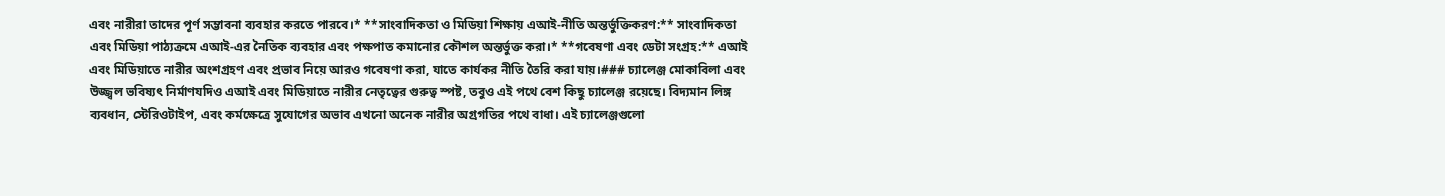এবং নারীরা তাদের পূর্ণ সম্ভাবনা ব্যবহার করতে পারবে।* **সাংবাদিকতা ও মিডিয়া শিক্ষায় এআই-নীতি অন্তর্ভুক্তিকরণ:** সাংবাদিকতা এবং মিডিয়া পাঠ্যক্রমে এআই-এর নৈতিক ব্যবহার এবং পক্ষপাত কমানোর কৌশল অন্তর্ভুক্ত করা।* **গবেষণা এবং ডেটা সংগ্রহ:** এআই এবং মিডিয়াতে নারীর অংশগ্রহণ এবং প্রভাব নিয়ে আরও গবেষণা করা, যাতে কার্যকর নীতি তৈরি করা যায়।### চ্যালেঞ্জ মোকাবিলা এবং উজ্জ্বল ভবিষ্যৎ নির্মাণযদিও এআই এবং মিডিয়াতে নারীর নেতৃত্বের গুরুত্ব স্পষ্ট, তবুও এই পথে বেশ কিছু চ্যালেঞ্জ রয়েছে। বিদ্যমান লিঙ্গ ব্যবধান, স্টেরিওটাইপ, এবং কর্মক্ষেত্রে সুযোগের অভাব এখনো অনেক নারীর অগ্রগতির পথে বাধা। এই চ্যালেঞ্জগুলো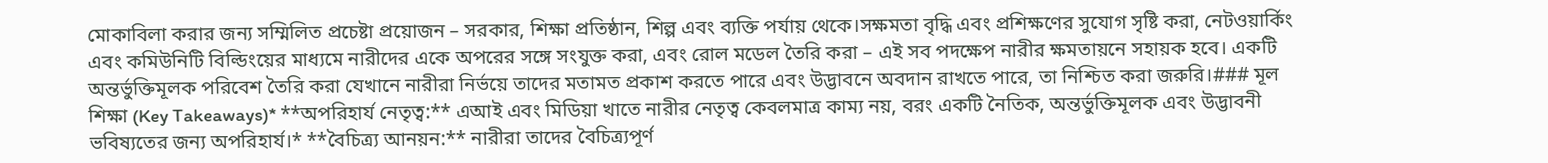মোকাবিলা করার জন্য সম্মিলিত প্রচেষ্টা প্রয়োজন – সরকার, শিক্ষা প্রতিষ্ঠান, শিল্প এবং ব্যক্তি পর্যায় থেকে।সক্ষমতা বৃদ্ধি এবং প্রশিক্ষণের সুযোগ সৃষ্টি করা, নেটওয়ার্কিং এবং কমিউনিটি বিল্ডিংয়ের মাধ্যমে নারীদের একে অপরের সঙ্গে সংযুক্ত করা, এবং রোল মডেল তৈরি করা – এই সব পদক্ষেপ নারীর ক্ষমতায়নে সহায়ক হবে। একটি অন্তর্ভুক্তিমূলক পরিবেশ তৈরি করা যেখানে নারীরা নির্ভয়ে তাদের মতামত প্রকাশ করতে পারে এবং উদ্ভাবনে অবদান রাখতে পারে, তা নিশ্চিত করা জরুরি।### মূল শিক্ষা (Key Takeaways)* **অপরিহার্য নেতৃত্ব:** এআই এবং মিডিয়া খাতে নারীর নেতৃত্ব কেবলমাত্র কাম্য নয়, বরং একটি নৈতিক, অন্তর্ভুক্তিমূলক এবং উদ্ভাবনী ভবিষ্যতের জন্য অপরিহার্য।* **বৈচিত্র্য আনয়ন:** নারীরা তাদের বৈচিত্র্যপূর্ণ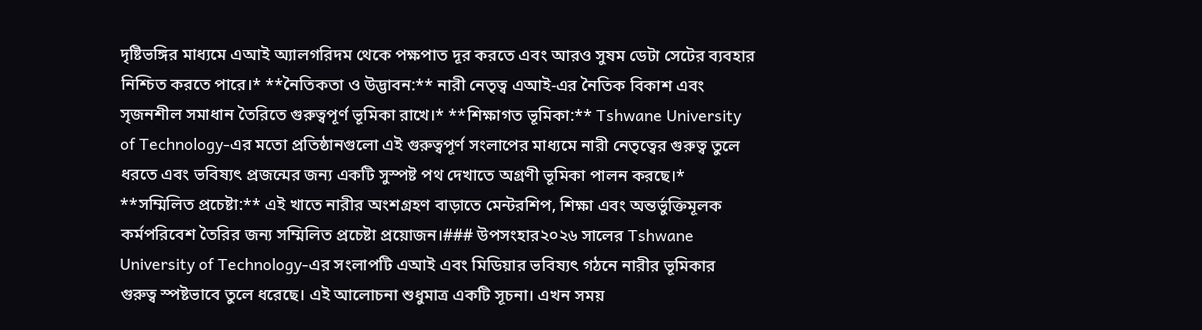দৃষ্টিভঙ্গির মাধ্যমে এআই অ্যালগরিদম থেকে পক্ষপাত দূর করতে এবং আরও সুষম ডেটা সেটের ব্যবহার নিশ্চিত করতে পারে।* **নৈতিকতা ও উদ্ভাবন:** নারী নেতৃত্ব এআই-এর নৈতিক বিকাশ এবং সৃজনশীল সমাধান তৈরিতে গুরুত্বপূর্ণ ভূমিকা রাখে।* **শিক্ষাগত ভূমিকা:** Tshwane University of Technology-এর মতো প্রতিষ্ঠানগুলো এই গুরুত্বপূর্ণ সংলাপের মাধ্যমে নারী নেতৃত্বের গুরুত্ব তুলে ধরতে এবং ভবিষ্যৎ প্রজন্মের জন্য একটি সুস্পষ্ট পথ দেখাতে অগ্রণী ভূমিকা পালন করছে।* **সম্মিলিত প্রচেষ্টা:** এই খাতে নারীর অংশগ্রহণ বাড়াতে মেন্টরশিপ, শিক্ষা এবং অন্তর্ভুক্তিমূলক কর্মপরিবেশ তৈরির জন্য সম্মিলিত প্রচেষ্টা প্রয়োজন।### উপসংহার২০২৬ সালের Tshwane University of Technology-এর সংলাপটি এআই এবং মিডিয়ার ভবিষ্যৎ গঠনে নারীর ভূমিকার গুরুত্ব স্পষ্টভাবে তুলে ধরেছে। এই আলোচনা শুধুমাত্র একটি সূচনা। এখন সময়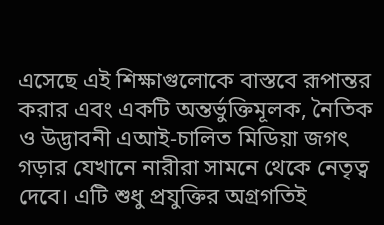এসেছে এই শিক্ষাগুলোকে বাস্তবে রূপান্তর করার এবং একটি অন্তর্ভুক্তিমূলক, নৈতিক ও উদ্ভাবনী এআই-চালিত মিডিয়া জগৎ গড়ার যেখানে নারীরা সামনে থেকে নেতৃত্ব দেবে। এটি শুধু প্রযুক্তির অগ্রগতিই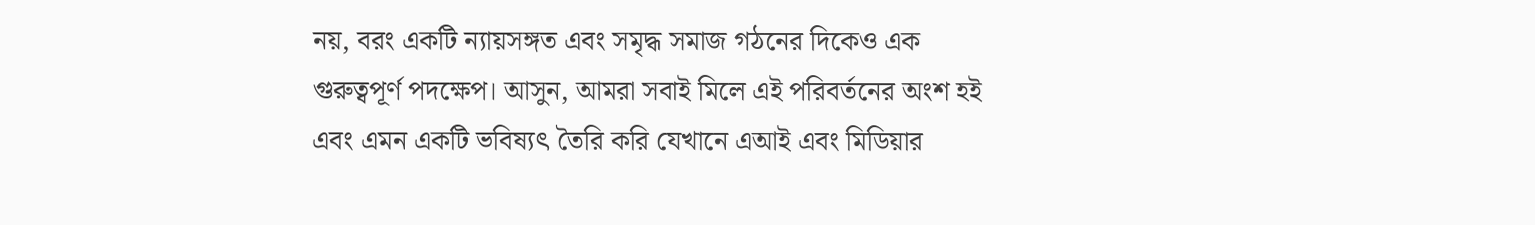নয়, বরং একটি ন্যায়সঙ্গত এবং সমৃদ্ধ সমাজ গঠনের দিকেও এক গুরুত্বপূর্ণ পদক্ষেপ। আসুন, আমরা সবাই মিলে এই পরিবর্তনের অংশ হই এবং এমন একটি ভবিষ্যৎ তৈরি করি যেখানে এআই এবং মিডিয়ার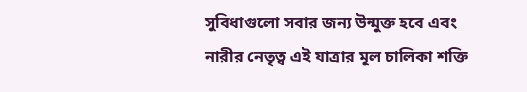সুবিধাগুলো সবার জন্য উন্মুক্ত হবে এবং নারীর নেতৃত্ব এই যাত্রার মূল চালিকা শক্তি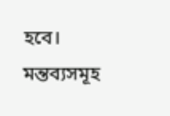হবে।
মন্তব্যসমূহ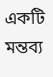একটি মন্তব্য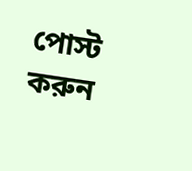পোস্ট করুন